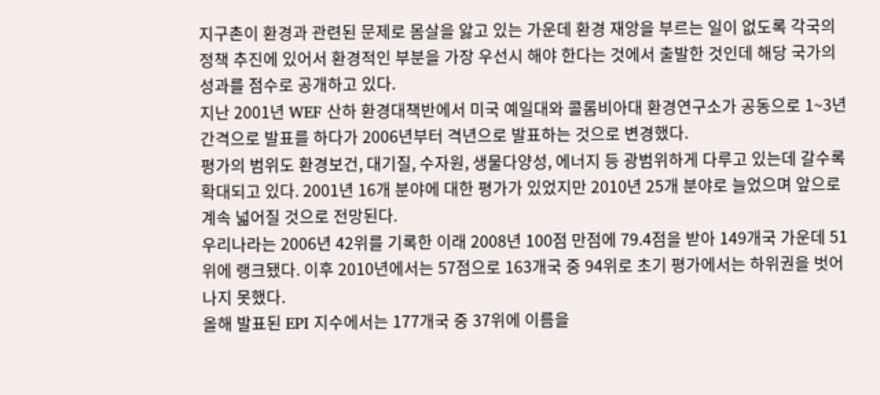지구촌이 환경과 관련된 문제로 몸살을 앓고 있는 가운데 환경 재앙을 부르는 일이 없도록 각국의 정책 추진에 있어서 환경적인 부분을 가장 우선시 해야 한다는 것에서 출발한 것인데 해당 국가의 성과를 점수로 공개하고 있다.
지난 2001년 WEF 산하 환경대책반에서 미국 예일대와 콜롬비아대 환경연구소가 공동으로 1~3년 간격으로 발표를 하다가 2006년부터 격년으로 발표하는 것으로 변경했다.
평가의 범위도 환경보건, 대기질, 수자원, 생물다양성, 에너지 등 광범위하게 다루고 있는데 갈수록 확대되고 있다. 2001년 16개 분야에 대한 평가가 있었지만 2010년 25개 분야로 늘었으며 앞으로 계속 넓어질 것으로 전망된다.
우리나라는 2006년 42위를 기록한 이래 2008년 100점 만점에 79.4점을 받아 149개국 가운데 51위에 랭크됐다. 이후 2010년에서는 57점으로 163개국 중 94위로 초기 평가에서는 하위권을 벗어나지 못했다.
올해 발표된 EPI 지수에서는 177개국 중 37위에 이름을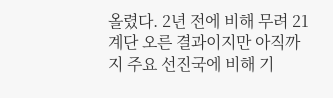올렸다. 2년 전에 비해 무려 21계단 오른 결과이지만 아직까지 주요 선진국에 비해 기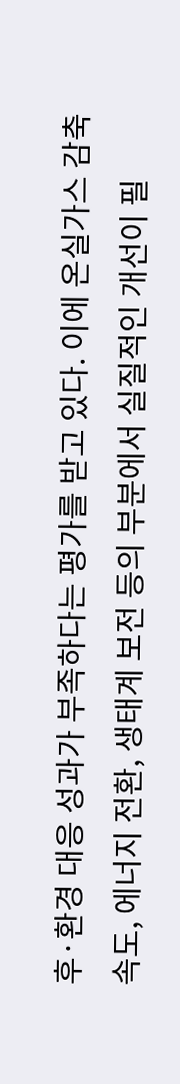후·환경 대응 성과가 부족하다는 평가를 받고 있다. 이에 온실가스 감축 속도, 에너지 전환, 생태계 보전 등의 부분에서 실질적인 개선이 필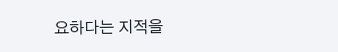요하다는 지적을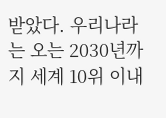받았다. 우리나라는 오는 2030년까지 세계 10위 이내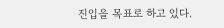진입을 목표로 하고 있다.